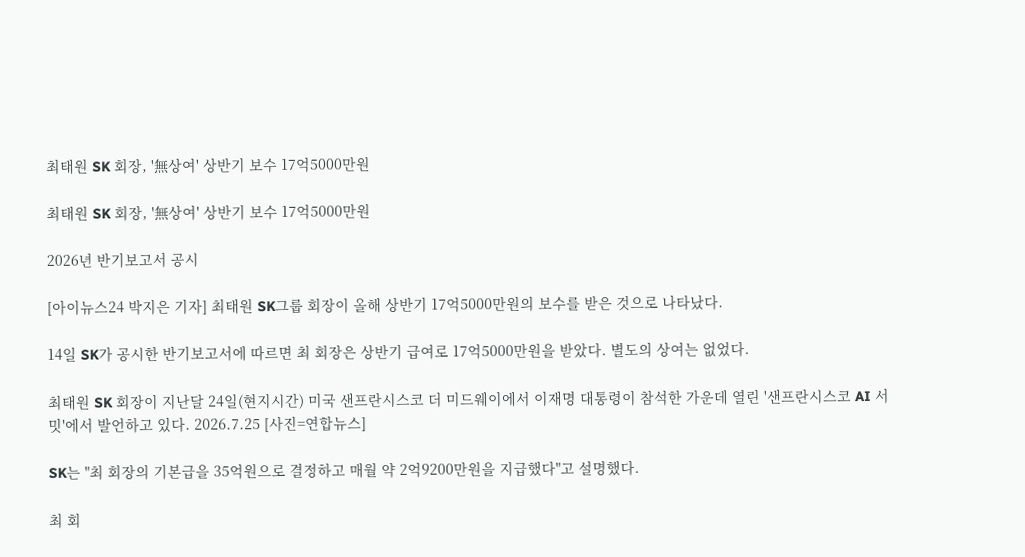최태원 SK 회장, '無상여' 상반기 보수 17억5000만원

최태원 SK 회장, '無상여' 상반기 보수 17억5000만원

2026년 반기보고서 공시

[아이뉴스24 박지은 기자] 최태원 SK그룹 회장이 올해 상반기 17억5000만원의 보수를 받은 것으로 나타났다.

14일 SK가 공시한 반기보고서에 따르면 최 회장은 상반기 급여로 17억5000만원을 받았다. 별도의 상여는 없었다.

최태원 SK 회장이 지난달 24일(현지시간) 미국 샌프란시스코 더 미드웨이에서 이재명 대통령이 참석한 가운데 열린 '샌프란시스코 AI 서밋'에서 발언하고 있다. 2026.7.25 [사진=연합뉴스]

SK는 "최 회장의 기본급을 35억원으로 결정하고 매월 약 2억9200만원을 지급했다"고 설명했다.

최 회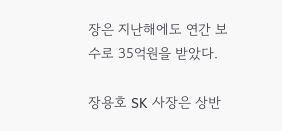장은 지난해에도 연간 보수로 35억원을 받았다.

장용호 SK 사장은 상반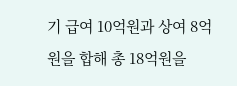기 급여 10억원과 상여 8억원을 합해 총 18억원을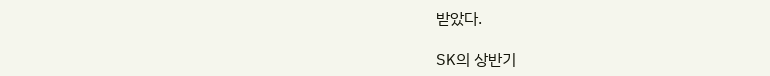받았다.

SK의 상반기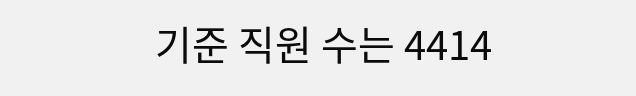기준 직원 수는 4414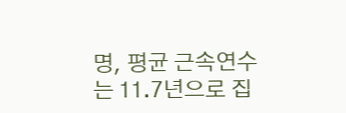명, 평균 근속연수는 11.7년으로 집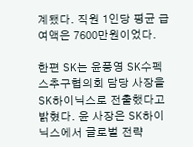계됐다. 직원 1인당 평균 급여액은 7600만원이었다.

한편 SK는 윤풍영 SK수펙스추구협의회 담당 사장을 SK하이닉스로 전출했다고 밝혔다. 윤 사장은 SK하이닉스에서 글로벌 전략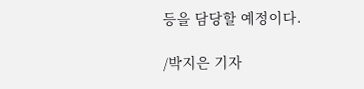등을 담당할 예정이다.

/박지은 기자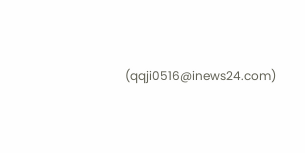(qqji0516@inews24.com)